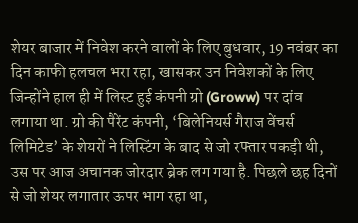शेयर बाजार में निवेश करने वालों के लिए बुधवार, 19 नवंबर का दिन काफी हलचल भरा रहा, खासकर उन निवेशकों के लिए जिन्होंने हाल ही में लिस्ट हुई कंपनी ग्रो (Groww) पर दांव लगाया था. ग्रो की पैरेंट कंपनी, ‘बिलेनियर्स गैराज वेंचर्स लिमिटेड’ के शेयरों ने लिस्टिंग के बाद से जो रफ्तार पकड़ी थी, उस पर आज अचानक जोरदार ब्रेक लग गया है. पिछले छह दिनों से जो शेयर लगातार ऊपर भाग रहा था,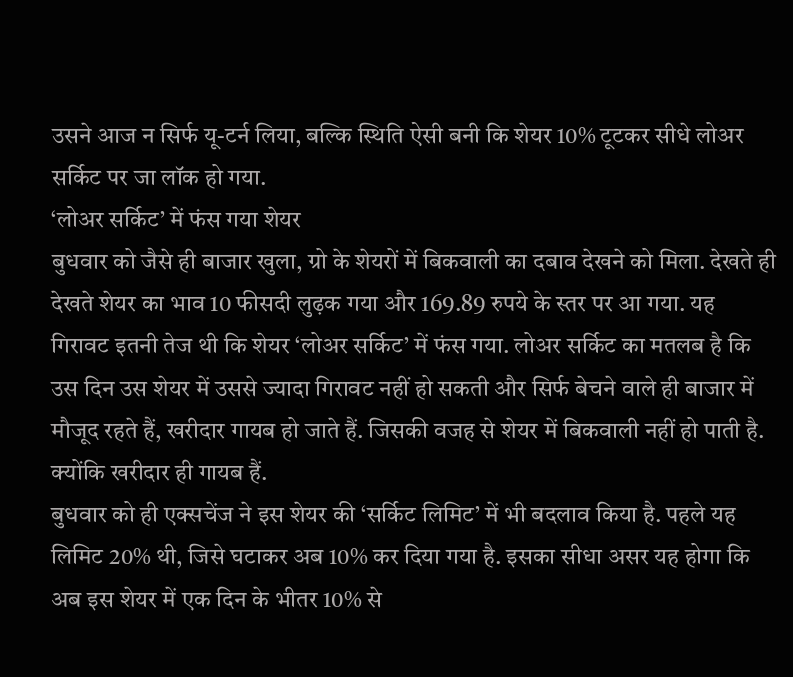उसने आज न सिर्फ यू-टर्न लिया, बल्कि स्थिति ऐसी बनी कि शेयर 10% टूटकर सीधे लोअर सर्किट पर जा लॉक हो गया.
‘लोअर सर्किट’ में फंस गया शेयर
बुधवार को जैसे ही बाजार खुला, ग्रो के शेयरों में बिकवाली का दबाव देखने को मिला. देखते ही देखते शेयर का भाव 10 फीसदी लुढ़क गया और 169.89 रुपये के स्तर पर आ गया. यह गिरावट इतनी तेज थी कि शेयर ‘लोअर सर्किट’ में फंस गया. लोअर सर्किट का मतलब है कि उस दिन उस शेयर में उससे ज्यादा गिरावट नहीं हो सकती और सिर्फ बेचने वाले ही बाजार में मौजूद रहते हैं, खरीदार गायब हो जाते हैं. जिसकी वजह से शेयर में बिकवाली नहीं हो पाती है. क्योंकि खरीदार ही गायब हैं.
बुधवार को ही एक्सचेंज ने इस शेयर की ‘सर्किट लिमिट’ में भी बदलाव किया है. पहले यह लिमिट 20% थी, जिसे घटाकर अब 10% कर दिया गया है. इसका सीधा असर यह होगा कि अब इस शेयर में एक दिन के भीतर 10% से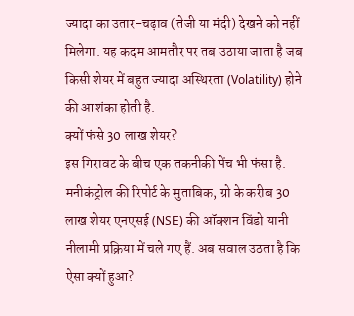ज्यादा का उतार-चढ़ाव (तेजी या मंदी) देखने को नहीं मिलेगा. यह कदम आमतौर पर तब उठाया जाता है जब किसी शेयर में बहुत ज्यादा अस्थिरता (Volatility) होने की आशंका होती है.
क्यों फंसे 30 लाख शेयर?
इस गिरावट के बीच एक तकनीकी पेंच भी फंसा है. मनीकंट्रोल की रिपोर्ट के मुताबिक, ग्रो के करीब 30 लाख शेयर एनएसई (NSE) की ऑक्शन विंडो यानी नीलामी प्रक्रिया में चले गए हैं. अब सवाल उठता है कि ऐसा क्यों हुआ?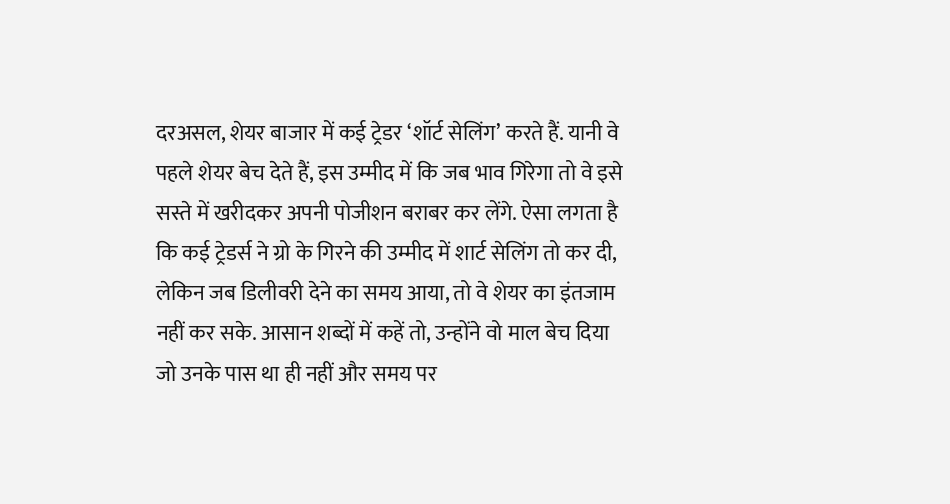दरअसल, शेयर बाजार में कई ट्रेडर ‘शॉर्ट सेलिंग’ करते हैं. यानी वे पहले शेयर बेच देते हैं, इस उम्मीद में कि जब भाव गिरेगा तो वे इसे सस्ते में खरीदकर अपनी पोजीशन बराबर कर लेंगे. ऐसा लगता है कि कई ट्रेडर्स ने ग्रो के गिरने की उम्मीद में शार्ट सेलिंग तो कर दी, लेकिन जब डिलीवरी देने का समय आया, तो वे शेयर का इंतजाम नहीं कर सके. आसान शब्दों में कहें तो, उन्होंने वो माल बेच दिया जो उनके पास था ही नहीं और समय पर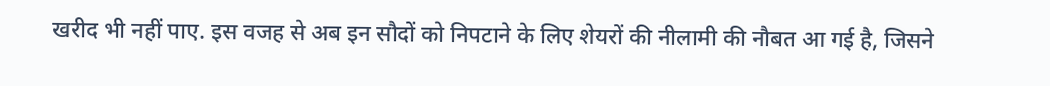खरीद भी नहीं पाए. इस वजह से अब इन सौदों को निपटाने के लिए शेयरों की नीलामी की नौबत आ गई है, जिसने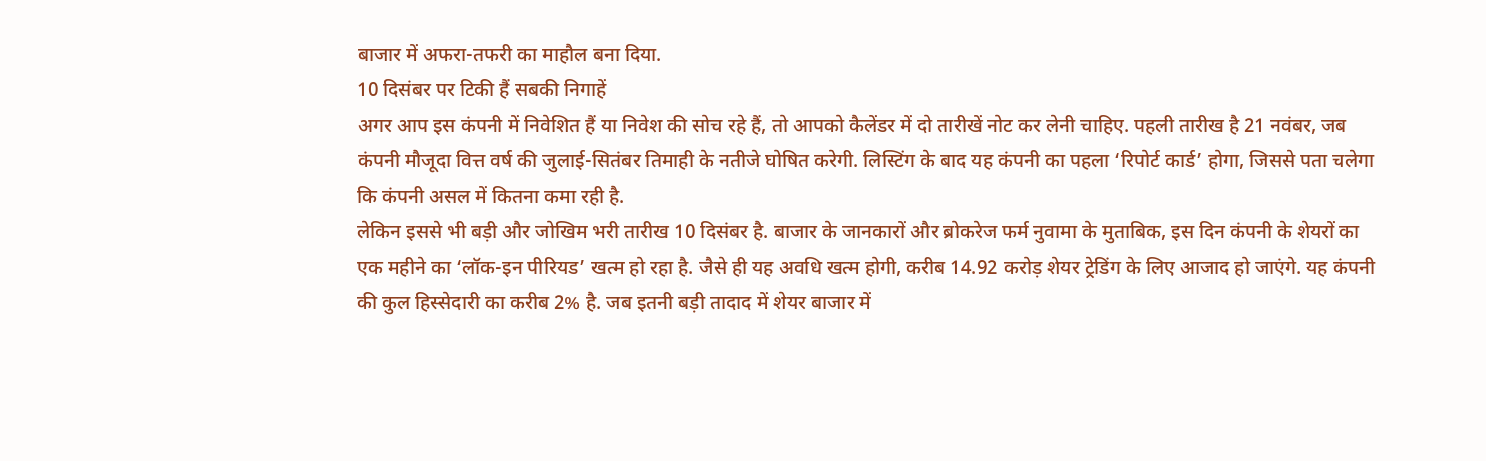बाजार में अफरा-तफरी का माहौल बना दिया.
10 दिसंबर पर टिकी हैं सबकी निगाहें
अगर आप इस कंपनी में निवेशित हैं या निवेश की सोच रहे हैं, तो आपको कैलेंडर में दो तारीखें नोट कर लेनी चाहिए. पहली तारीख है 21 नवंबर, जब कंपनी मौजूदा वित्त वर्ष की जुलाई-सितंबर तिमाही के नतीजे घोषित करेगी. लिस्टिंग के बाद यह कंपनी का पहला ‘रिपोर्ट कार्ड’ होगा, जिससे पता चलेगा कि कंपनी असल में कितना कमा रही है.
लेकिन इससे भी बड़ी और जोखिम भरी तारीख 10 दिसंबर है. बाजार के जानकारों और ब्रोकरेज फर्म नुवामा के मुताबिक, इस दिन कंपनी के शेयरों का एक महीने का ‘लॉक-इन पीरियड’ खत्म हो रहा है. जैसे ही यह अवधि खत्म होगी, करीब 14.92 करोड़ शेयर ट्रेडिंग के लिए आजाद हो जाएंगे. यह कंपनी की कुल हिस्सेदारी का करीब 2% है. जब इतनी बड़ी तादाद में शेयर बाजार में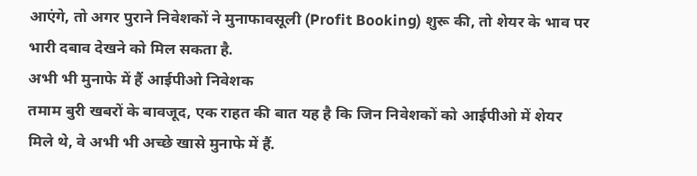आएंगे, तो अगर पुराने निवेशकों ने मुनाफावसूली (Profit Booking) शुरू की, तो शेयर के भाव पर भारी दबाव देखने को मिल सकता है.
अभी भी मुनाफे में हैं आईपीओ निवेशक
तमाम बुरी खबरों के बावजूद, एक राहत की बात यह है कि जिन निवेशकों को आईपीओ में शेयर मिले थे, वे अभी भी अच्छे खासे मुनाफे में हैं.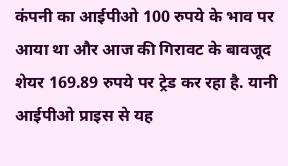कंपनी का आईपीओ 100 रुपये के भाव पर आया था और आज की गिरावट के बावजूद शेयर 169.89 रुपये पर ट्रेड कर रहा है. यानी आईपीओ प्राइस से यह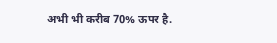अभी भी करीब 70% ऊपर है.